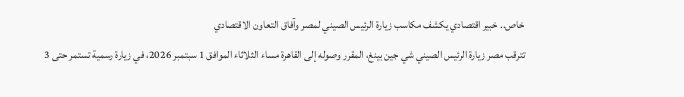خاص.. خبير اقتصادي يكشف مكاسب زيارة الرئيس الصيني لمصر وآفاق التعاون الاقتصادي
تترقب مصر زيارة الرئيس الصيني شي جين بينغ، المقرر وصوله إلى القاهرة مساء الثلاثاء الموافق 1 سبتمبر 2026، في زيارة رسمية تستمر حتى 3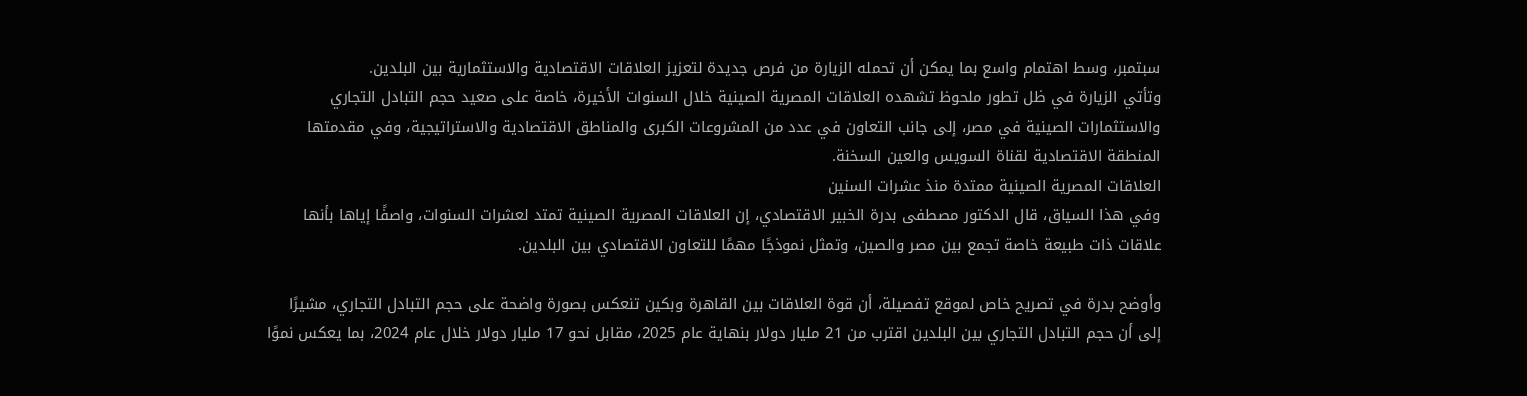سبتمبر، وسط اهتمام واسع بما يمكن أن تحمله الزيارة من فرص جديدة لتعزيز العلاقات الاقتصادية والاستثمارية بين البلدين.
وتأتي الزيارة في ظل تطور ملحوظ تشهده العلاقات المصرية الصينية خلال السنوات الأخيرة، خاصة على صعيد حجم التبادل التجاري والاستثمارات الصينية في مصر، إلى جانب التعاون في عدد من المشروعات الكبرى والمناطق الاقتصادية والاستراتيجية، وفي مقدمتها المنطقة الاقتصادية لقناة السويس والعين السخنة.
العلاقات المصرية الصينية ممتدة منذ عشرات السنين
وفي هذا السياق، قال الدكتور مصطفى بدرة الخبير الاقتصادي، إن العلاقات المصرية الصينية تمتد لعشرات السنوات، واصفًا إياها بأنها علاقات ذات طبيعة خاصة تجمع بين مصر والصين، وتمثل نموذجًا مهمًا للتعاون الاقتصادي بين البلدين.

وأوضح بدرة في تصريح خاص لموقع تفصيلة، أن قوة العلاقات بين القاهرة وبكين تنعكس بصورة واضحة على حجم التبادل التجاري، مشيرًا إلى أن حجم التبادل التجاري بين البلدين اقترب من 21 مليار دولار بنهاية عام 2025، مقابل نحو 17 مليار دولار خلال عام 2024، بما يعكس نموًا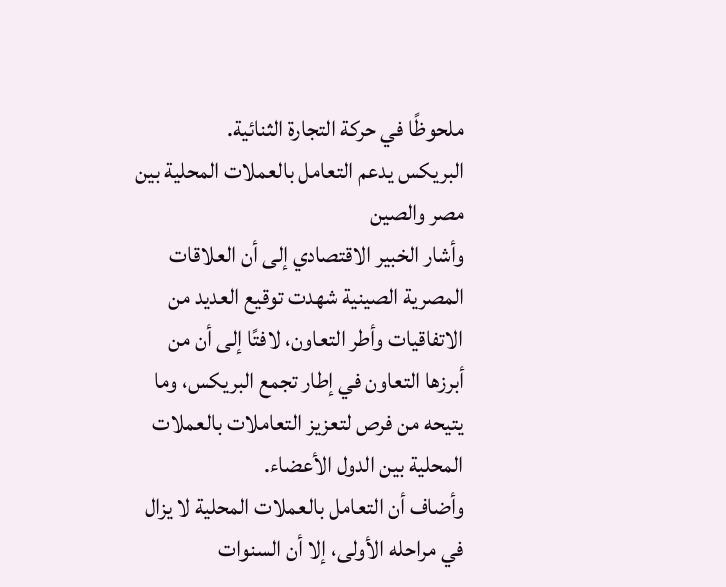ملحوظًا في حركة التجارة الثنائية.
البريكس يدعم التعامل بالعملات المحلية بين مصر والصين
وأشار الخبير الاقتصادي إلى أن العلاقات المصرية الصينية شهدت توقيع العديد من الاتفاقيات وأطر التعاون، لافتًا إلى أن من أبرزها التعاون في إطار تجمع البريكس، وما يتيحه من فرص لتعزيز التعاملات بالعملات المحلية بين الدول الأعضاء.
وأضاف أن التعامل بالعملات المحلية لا يزال في مراحله الأولى، إلا أن السنوات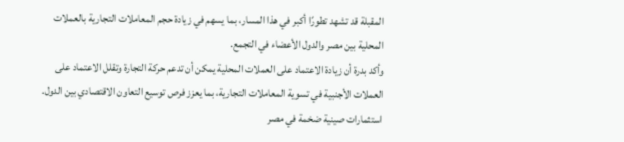المقبلة قد تشهد تطورًا أكبر في هذا المسار، بما يسهم في زيادة حجم المعاملات التجارية بالعملات المحلية بين مصر والدول الأعضاء في التجمع.
وأكد بدرة أن زيادة الاعتماد على العملات المحلية يمكن أن تدعم حركة التجارة وتقلل الاعتماد على العملات الأجنبية في تسوية المعاملات التجارية، بما يعزز فرص توسيع التعاون الاقتصادي بين الدول.
استثمارات صينية ضخمة في مصر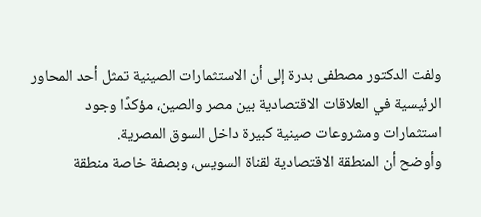ولفت الدكتور مصطفى بدرة إلى أن الاستثمارات الصينية تمثل أحد المحاور الرئيسية في العلاقات الاقتصادية بين مصر والصين، مؤكدًا وجود استثمارات ومشروعات صينية كبيرة داخل السوق المصرية.
وأوضح أن المنطقة الاقتصادية لقناة السويس، وبصفة خاصة منطقة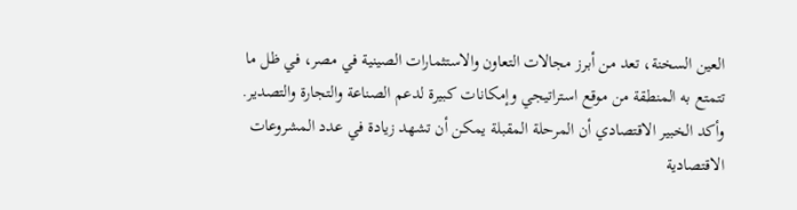العين السخنة، تعد من أبرز مجالات التعاون والاستثمارات الصينية في مصر، في ظل ما تتمتع به المنطقة من موقع استراتيجي وإمكانات كبيرة لدعم الصناعة والتجارة والتصدير.
وأكد الخبير الاقتصادي أن المرحلة المقبلة يمكن أن تشهد زيادة في عدد المشروعات الاقتصادية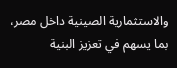والاستثمارية الصينية داخل مصر، بما يسهم في تعزيز البنية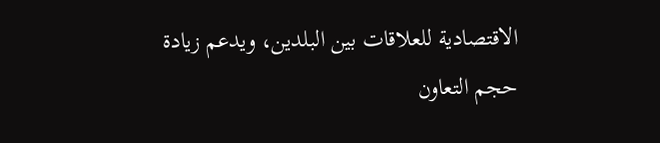الاقتصادية للعلاقات بين البلدين، ويدعم زيادة حجم التعاون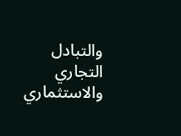والتبادل التجاري والاستثماري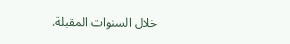خلال السنوات المقبلة.